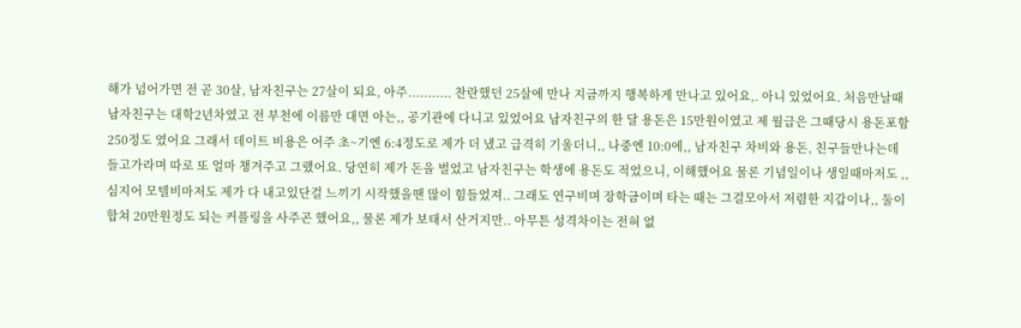해가 넘어가면 전 곧 30살, 남자친구는 27살이 되요, 아주........... 찬란했던 25살에 만나 지금까지 행복하게 만나고 있어요,. 아니 있었어요. 처음만날때 남자친구는 대학2년차였고 전 부천에 이름만 대면 아는,, 공기관에 다니고 있었어요 남자친구의 한 달 용돈은 15만원이였고 제 월급은 그때당시 용돈포함 250정도 였어요 그래서 데이트 비용은 어주 초~기엔 6:4정도로 제가 더 냈고 급격히 기울더니,, 나중엔 10:0에,, 남자친구 차비와 용돈, 친구들만나는데 들고가라며 따로 또 얼마 챙겨주고 그랬어요. 당연히 제가 돈을 벌었고 남자친구는 학생에 용돈도 적었으니, 이해했어요 물론 기념일이나 생일때마저도 ,, 심지어 모텔비마저도 제가 다 내고있단걸 느끼기 시작했을땐 많이 힘들었져.. 그래도 연구비며 장학금이며 타는 때는 그걸모아서 저렴한 지갑이나,, 둘이합쳐 20만원정도 되는 커플링을 사주곤 했어요,, 물론 제가 보태서 산거지만.. 아무튼 성격차이는 전혀 없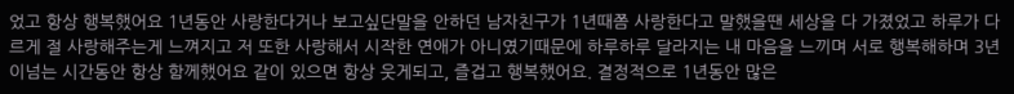었고 항상 행복했어요 1년동안 사랑한다거나 보고싶단말을 안하던 남자친구가 1년때쯤 사랑한다고 말했을땐 세상을 다 가졌었고 하루가 다르게 절 사랑해주는게 느껴지고 저 또한 사랑해서 시작한 연애가 아니였기때문에 하루하루 달라지는 내 마음을 느끼며 서로 행복해하며 3년이넘는 시간동안 항상 함께했어요 같이 있으면 항상 웃게되고, 즐겁고 행복했어요. 결정적으로 1년동안 많은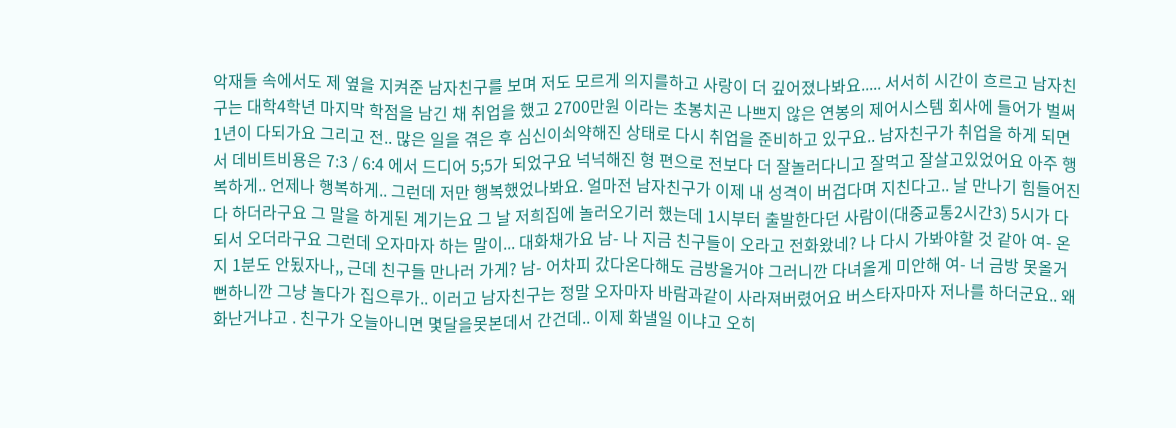악재들 속에서도 제 옆을 지켜준 남자친구를 보며 저도 모르게 의지를하고 사랑이 더 깊어졌나봐요..... 서서히 시간이 흐르고 남자친구는 대학4학년 마지막 학점을 남긴 채 취업을 했고 2700만원 이라는 초봉치곤 나쁘지 않은 연봉의 제어시스템 회사에 들어가 벌써 1년이 다되가요 그리고 전.. 많은 일을 겪은 후 심신이쇠약해진 상태로 다시 취업을 준비하고 있구요.. 남자친구가 취업을 하게 되면서 데비트비용은 7:3 / 6:4 에서 드디어 5;5가 되었구요 넉넉해진 형 편으로 전보다 더 잘놀러다니고 잘먹고 잘살고있었어요 아주 행복하게.. 언제나 행복하게.. 그런데 저만 행복했었나봐요. 얼마전 남자친구가 이제 내 성격이 버겁다며 지친다고.. 날 만나기 힘들어진다 하더라구요 그 말을 하게된 계기는요 그 날 저희집에 놀러오기러 했는데 1시부터 출발한다던 사람이(대중교통2시간3) 5시가 다되서 오더라구요 그런데 오자마자 하는 말이... 대화채가요 남- 나 지금 친구들이 오라고 전화왔네? 나 다시 가봐야할 것 같아 여- 온지 1분도 안됬자나,, 근데 친구들 만나러 가게? 남- 어차피 갔다온다해도 금방올거야 그러니깐 다녀올게 미안해 여- 너 금방 못올거 뻔하니깐 그냥 놀다가 집으루가.. 이러고 남자친구는 정말 오자마자 바람과같이 사라져버렸어요 버스타자마자 저나를 하더군요.. 왜화난거냐고 . 친구가 오늘아니면 몇달을못본데서 간건데.. 이제 화낼일 이냐고 오히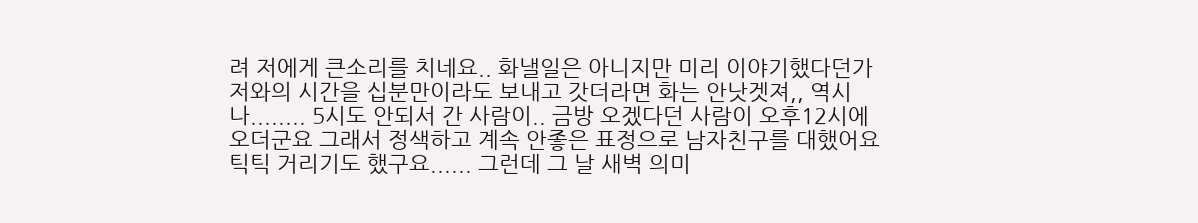려 저에게 큰소리를 치네요.. 화낼일은 아니지만 미리 이야기했다던가 저와의 시간을 십분만이라도 보내고 갓더라면 화는 안낫겟져,, 역시나........ 5시도 안되서 간 사람이.. 금방 오겠다던 사람이 오후12시에 오더군요 그래서 정색하고 계속 안좋은 표정으로 남자친구를 대했어요 틱틱 거리기도 했구요...... 그런데 그 날 새벽 의미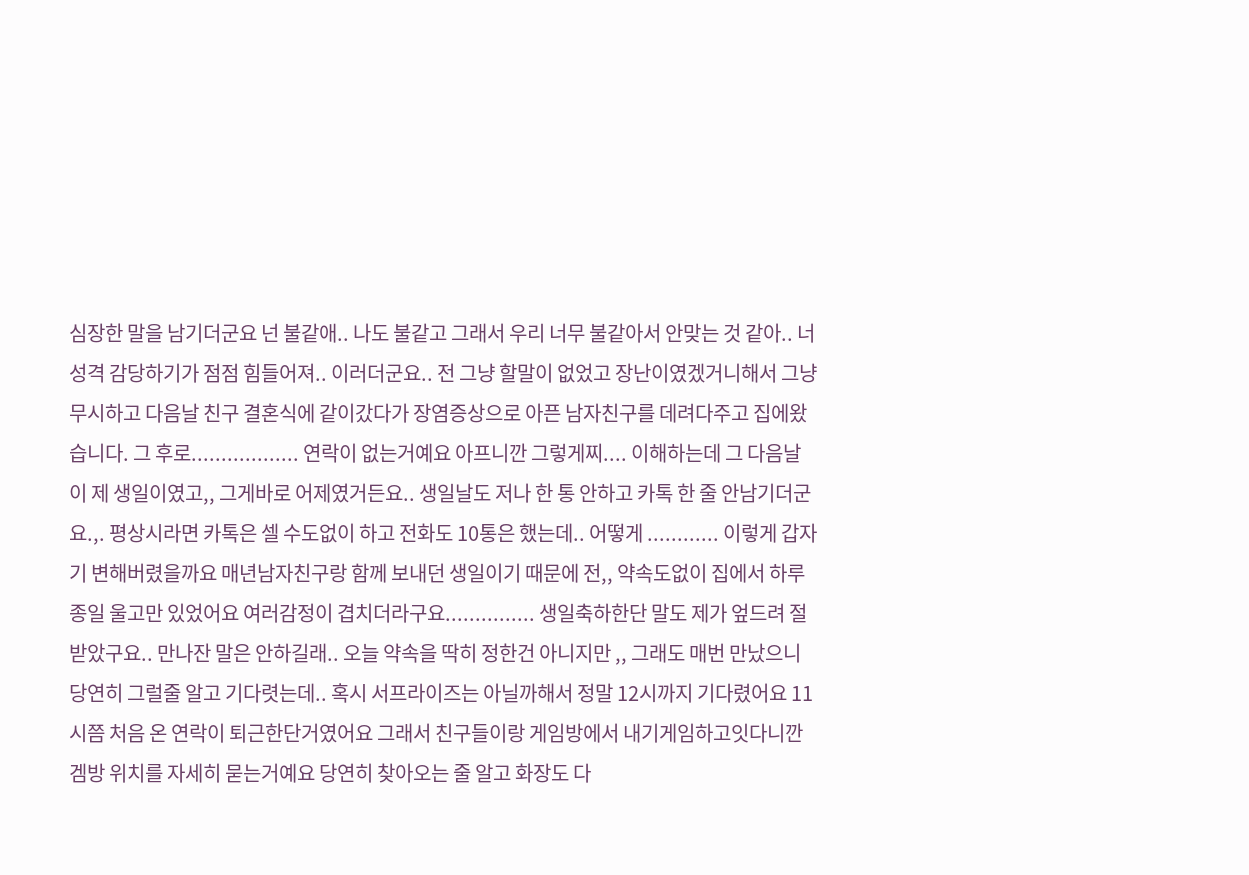심장한 말을 남기더군요 넌 불같애.. 나도 불같고 그래서 우리 너무 불같아서 안맞는 것 같아.. 너 성격 감당하기가 점점 힘들어져.. 이러더군요.. 전 그냥 할말이 없었고 장난이였겠거니해서 그냥 무시하고 다음날 친구 결혼식에 같이갔다가 장염증상으로 아픈 남자친구를 데려다주고 집에왔습니다. 그 후로.................. 연락이 없는거예요 아프니깐 그렇게찌.... 이해하는데 그 다음날이 제 생일이였고,, 그게바로 어제였거든요.. 생일날도 저나 한 통 안하고 카톡 한 줄 안남기더군요.,. 평상시라면 카톡은 셀 수도없이 하고 전화도 10통은 했는데.. 어떻게 ............ 이렇게 갑자기 변해버렸을까요 매년남자친구랑 함께 보내던 생일이기 때문에 전,, 약속도없이 집에서 하루종일 울고만 있었어요 여러감정이 겹치더라구요............... 생일축하한단 말도 제가 엎드려 절받았구요.. 만나잔 말은 안하길래.. 오늘 약속을 딱히 정한건 아니지만 ,, 그래도 매번 만났으니 당연히 그럴줄 알고 기다렷는데.. 혹시 서프라이즈는 아닐까해서 정말 12시까지 기다렸어요 11시쯤 처음 온 연락이 퇴근한단거였어요 그래서 친구들이랑 게임방에서 내기게임하고잇다니깐 겜방 위치를 자세히 묻는거예요 당연히 찾아오는 줄 알고 화장도 다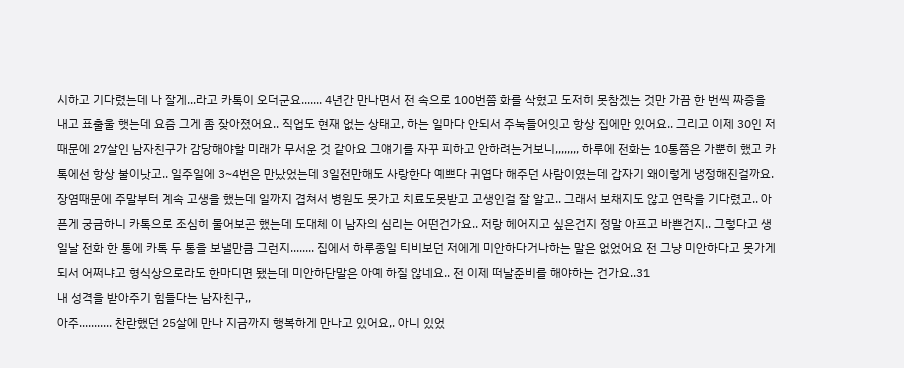시하고 기다렸는데 나 잘게...라고 카톡이 오더군요....... 4년간 만나면서 전 속으로 100번쯤 화를 삭혔고 도저히 못참겠는 것만 가끔 한 번씩 짜증을 내고 표출울 햇는데 요즘 그게 좀 잦아졌어요.. 직업도 현재 없는 상태고, 하는 일마다 안되서 주눅들어잇고 항상 집에만 있어요.. 그리고 이제 30인 저때문에 27살인 남자친구가 감당해야할 미래가 무서운 것 같아요 그얘기를 자꾸 피하고 안하려는거보니,,,,,,,, 하루에 전화는 10통쯤은 가뿐히 했고 카톡에선 항상 불이낫고.. 일주일에 3~4번은 만났었는데 3일전만해도 사랑한다 예쁘다 귀엽다 해주던 사람이였는데 갑자기 왜이렇게 냉정해진걸까요. 장염때문에 주말부터 계속 고생을 했는데 일까지 겹쳐서 병원도 못가고 치료도못받고 고생인걸 잘 알고.. 그래서 보채지도 않고 연락을 기다렸고.. 아픈게 궁금하니 카톡으로 조심히 물어보곤 했는데 도대체 이 남자의 심리는 어떤건가요.. 저랑 헤어지고 싶은건지 정말 아프고 바쁜건지.. 그렇다고 생일날 전화 한 통에 카톡 두 통을 보낼만큼 그런지........ 집에서 하루종일 티비보던 저에게 미안하다거나하는 말은 없었어요 전 그냥 미안하다고 못가게되서 어쩌냐고 형식상으로라도 한마디면 됐는데 미안하단말은 아예 하질 않네요.. 전 이제 떠날준비를 해야하는 건가요..31
내 성격을 받아주기 힘들다는 남자친구,,
아주........... 찬란했던 25살에 만나 지금까지 행복하게 만나고 있어요,. 아니 있었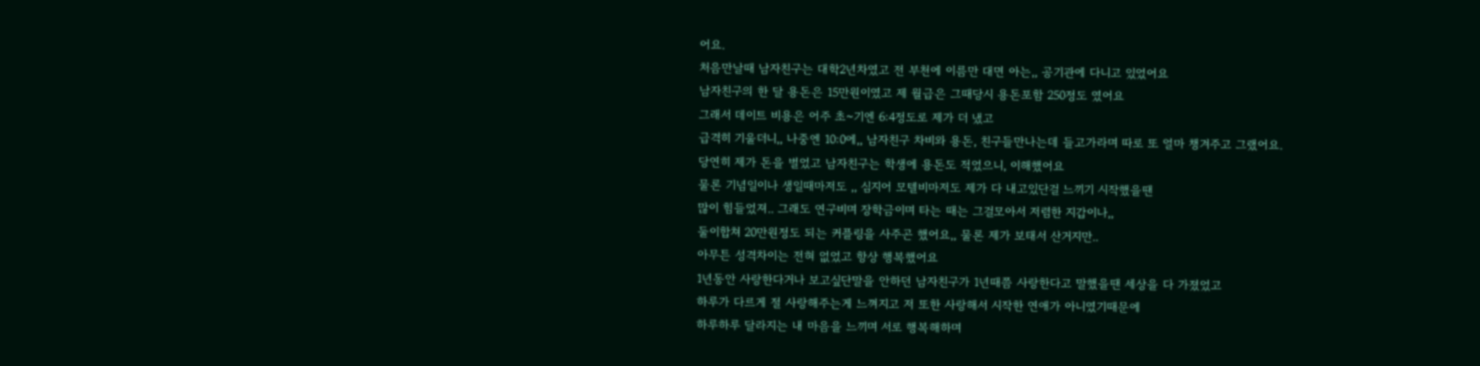어요.
처음만날때 남자친구는 대학2년차였고 전 부천에 이름만 대면 아는,, 공기관에 다니고 있었어요
남자친구의 한 달 용돈은 15만원이였고 제 월급은 그때당시 용돈포함 250정도 였어요
그래서 데이트 비용은 어주 초~기엔 6:4정도로 제가 더 냈고
급격히 기울더니,, 나중엔 10:0에,, 남자친구 차비와 용돈, 친구들만나는데 들고가라며 따로 또 얼마 챙겨주고 그랬어요.
당연히 제가 돈을 벌었고 남자친구는 학생에 용돈도 적었으니, 이해했어요
물론 기념일이나 생일때마저도 ,, 심지어 모텔비마저도 제가 다 내고있단걸 느끼기 시작했을땐
많이 힘들었져.. 그래도 연구비며 장학금이며 타는 때는 그걸모아서 저렴한 지갑이나,,
둘이합쳐 20만원정도 되는 커플링을 사주곤 했어요,, 물론 제가 보태서 산거지만..
아무튼 성격차이는 전혀 없었고 항상 행복했어요
1년동안 사랑한다거나 보고싶단말을 안하던 남자친구가 1년때쯤 사랑한다고 말했을땐 세상을 다 가졌었고
하루가 다르게 절 사랑해주는게 느껴지고 저 또한 사랑해서 시작한 연애가 아니였기때문에
하루하루 달라지는 내 마음을 느끼며 서로 행복해하며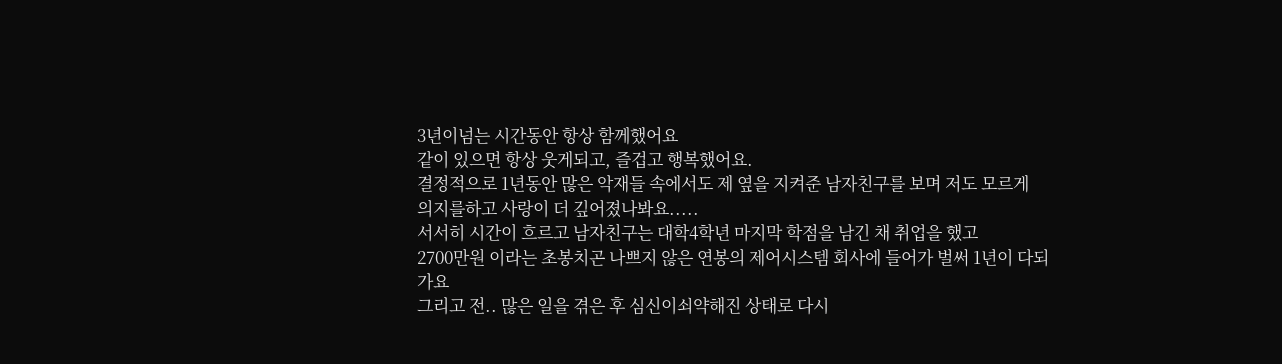3년이넘는 시간동안 항상 함께했어요
같이 있으면 항상 웃게되고, 즐겁고 행복했어요.
결정적으로 1년동안 많은 악재들 속에서도 제 옆을 지켜준 남자친구를 보며 저도 모르게
의지를하고 사랑이 더 깊어졌나봐요.....
서서히 시간이 흐르고 남자친구는 대학4학년 마지막 학점을 남긴 채 취업을 했고
2700만원 이라는 초봉치곤 나쁘지 않은 연봉의 제어시스템 회사에 들어가 벌써 1년이 다되가요
그리고 전.. 많은 일을 겪은 후 심신이쇠약해진 상태로 다시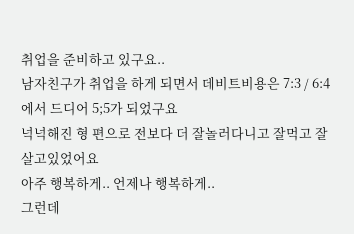취업을 준비하고 있구요..
남자친구가 취업을 하게 되면서 데비트비용은 7:3 / 6:4 에서 드디어 5;5가 되었구요
넉넉해진 형 편으로 전보다 더 잘놀러다니고 잘먹고 잘살고있었어요
아주 행복하게.. 언제나 행복하게..
그런데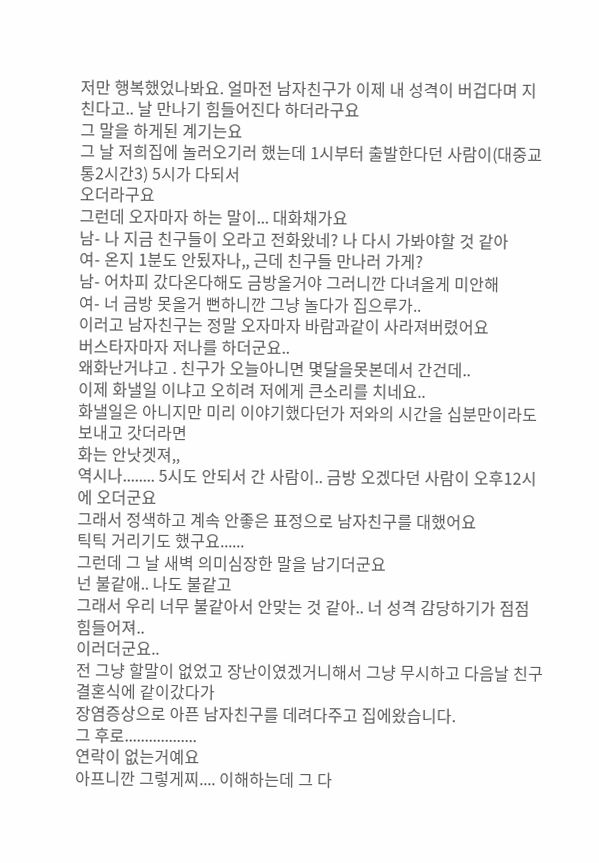저만 행복했었나봐요. 얼마전 남자친구가 이제 내 성격이 버겁다며 지친다고.. 날 만나기 힘들어진다 하더라구요
그 말을 하게된 계기는요
그 날 저희집에 놀러오기러 했는데 1시부터 출발한다던 사람이(대중교통2시간3) 5시가 다되서
오더라구요
그런데 오자마자 하는 말이... 대화채가요
남- 나 지금 친구들이 오라고 전화왔네? 나 다시 가봐야할 것 같아
여- 온지 1분도 안됬자나,, 근데 친구들 만나러 가게?
남- 어차피 갔다온다해도 금방올거야 그러니깐 다녀올게 미안해
여- 너 금방 못올거 뻔하니깐 그냥 놀다가 집으루가..
이러고 남자친구는 정말 오자마자 바람과같이 사라져버렸어요
버스타자마자 저나를 하더군요..
왜화난거냐고 . 친구가 오늘아니면 몇달을못본데서 간건데..
이제 화낼일 이냐고 오히려 저에게 큰소리를 치네요..
화낼일은 아니지만 미리 이야기했다던가 저와의 시간을 십분만이라도 보내고 갓더라면
화는 안낫겟져,,
역시나........ 5시도 안되서 간 사람이.. 금방 오겠다던 사람이 오후12시에 오더군요
그래서 정색하고 계속 안좋은 표정으로 남자친구를 대했어요
틱틱 거리기도 했구요......
그런데 그 날 새벽 의미심장한 말을 남기더군요
넌 불같애.. 나도 불같고
그래서 우리 너무 불같아서 안맞는 것 같아.. 너 성격 감당하기가 점점 힘들어져..
이러더군요..
전 그냥 할말이 없었고 장난이였겠거니해서 그냥 무시하고 다음날 친구 결혼식에 같이갔다가
장염증상으로 아픈 남자친구를 데려다주고 집에왔습니다.
그 후로..................
연락이 없는거예요
아프니깐 그렇게찌.... 이해하는데 그 다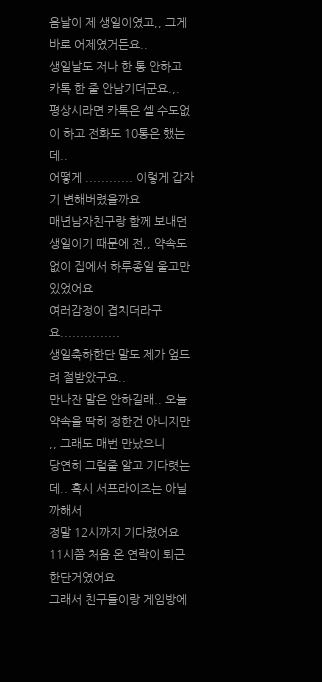음날이 제 생일이였고,, 그게바로 어제였거든요..
생일날도 저나 한 통 안하고
카톡 한 줄 안남기더군요.,.
평상시라면 카톡은 셀 수도없이 하고 전화도 10통은 했는데..
어떻게 ............ 이렇게 갑자기 변해버렸을까요
매년남자친구랑 함께 보내던 생일이기 때문에 전,, 약속도없이 집에서 하루종일 울고만 있었어요
여러감정이 겹치더라구요...............
생일축하한단 말도 제가 엎드려 절받았구요..
만나잔 말은 안하길래.. 오늘 약속을 딱히 정한건 아니지만 ,, 그래도 매번 만났으니
당연히 그럴줄 알고 기다렷는데.. 혹시 서프라이즈는 아닐까해서
정말 12시까지 기다렸어요 11시쯤 처음 온 연락이 퇴근한단거였어요
그래서 친구들이랑 게임방에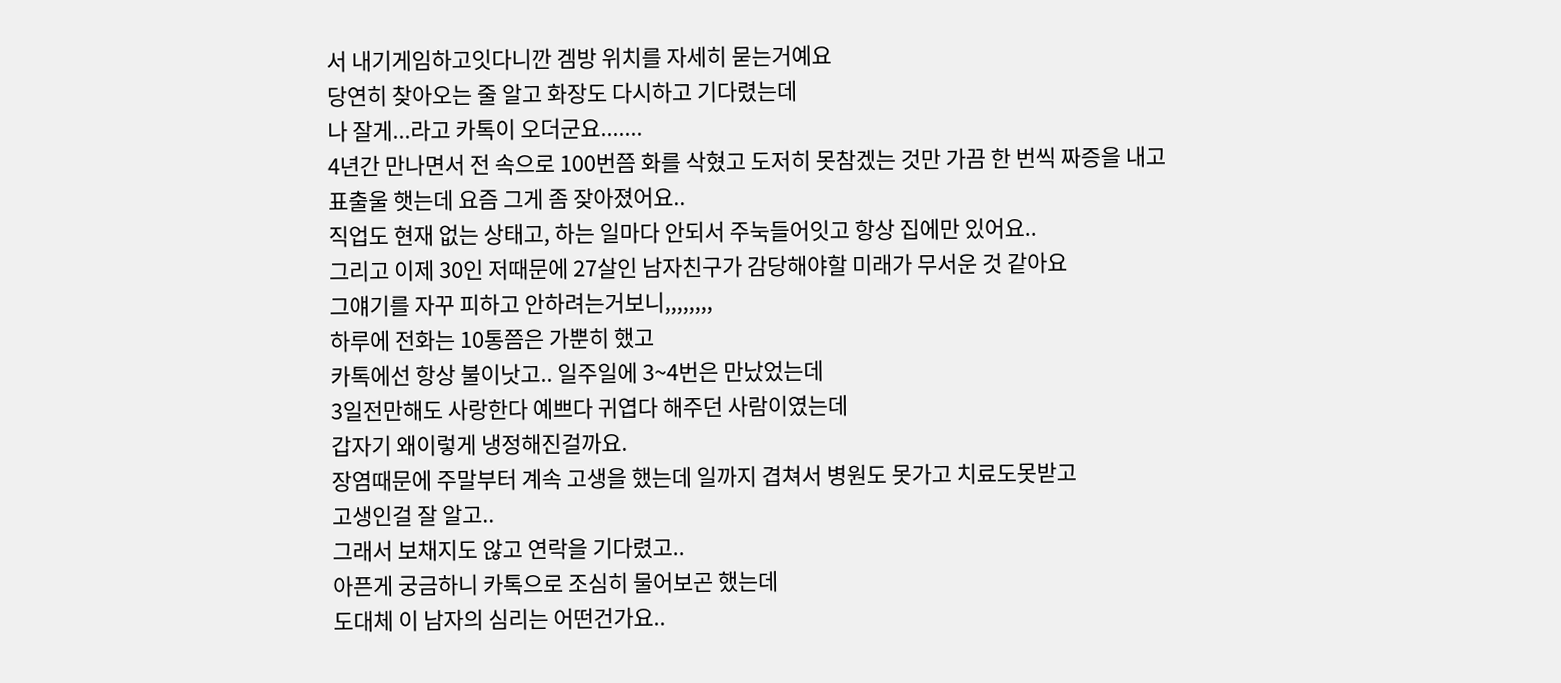서 내기게임하고잇다니깐 겜방 위치를 자세히 묻는거예요
당연히 찾아오는 줄 알고 화장도 다시하고 기다렸는데
나 잘게...라고 카톡이 오더군요.......
4년간 만나면서 전 속으로 100번쯤 화를 삭혔고 도저히 못참겠는 것만 가끔 한 번씩 짜증을 내고
표출울 햇는데 요즘 그게 좀 잦아졌어요..
직업도 현재 없는 상태고, 하는 일마다 안되서 주눅들어잇고 항상 집에만 있어요..
그리고 이제 30인 저때문에 27살인 남자친구가 감당해야할 미래가 무서운 것 같아요
그얘기를 자꾸 피하고 안하려는거보니,,,,,,,,
하루에 전화는 10통쯤은 가뿐히 했고
카톡에선 항상 불이낫고.. 일주일에 3~4번은 만났었는데
3일전만해도 사랑한다 예쁘다 귀엽다 해주던 사람이였는데
갑자기 왜이렇게 냉정해진걸까요.
장염때문에 주말부터 계속 고생을 했는데 일까지 겹쳐서 병원도 못가고 치료도못받고
고생인걸 잘 알고..
그래서 보채지도 않고 연락을 기다렸고..
아픈게 궁금하니 카톡으로 조심히 물어보곤 했는데
도대체 이 남자의 심리는 어떤건가요..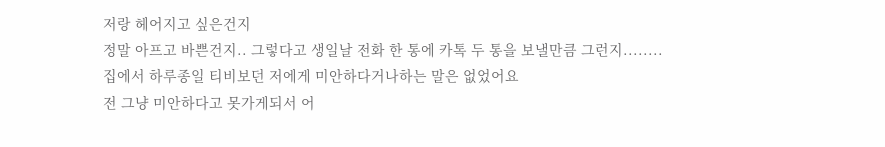저랑 헤어지고 싶은건지
정말 아프고 바쁜건지.. 그렇다고 생일날 전화 한 통에 카톡 두 통을 보낼만큼 그런지........
집에서 하루종일 티비보던 저에게 미안하다거나하는 말은 없었어요
전 그냥 미안하다고 못가게되서 어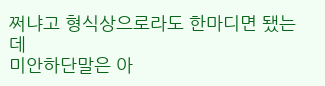쩌냐고 형식상으로라도 한마디면 됐는데
미안하단말은 아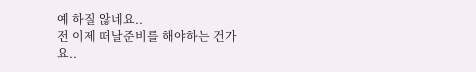예 하질 않네요..
전 이제 떠날준비를 해야하는 건가요..